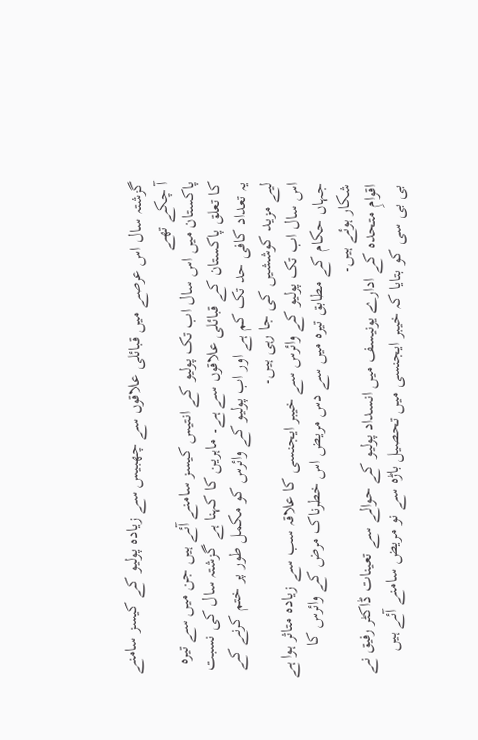گزشتہ سال اس عرصے میں قبائلی علاقوں سے چھبیس سے زیادہ پولیو کے کیسز سامنے آ چکے تھے
پاکستان میں اس سال اب تک پولیو کے انتیس کیسز سامنے آئے ہیں جن میں سے تیرہ کا تعلق پاکستان کے قبائلی علاقوں سے ہے۔ ماہرین کا کہنا ہے گزشتہ سال کی نسبت یہ تعداد کافی حد تک کم ہے اور اب پولیو کے وائرس کو مکمل طور پر ختم کرنے کے لیے مزید کوششیں کی جا رہی ہیں۔
اس سال اب تک پولیو کے وائرس سے خیبر ایجنسی کا علاقہ سب سے زیادہ متاثر ہوا ہے جہاں حکام کے مطابق تیرہ میں سے دس مریض اس خطرناک مرض کے وائرس کا شکار ہوئے ہیں۔
اقوامِ متحدہ کے ادارے یونیسف میں انسداد پولیو کے حوالے سے تعینات ڈاکٹر رفیق نے بی بی سی کو بتایا کہ خیبر ایجنسی میں تحصیل باڑہ سے نو مریض سامنے آئے ہیں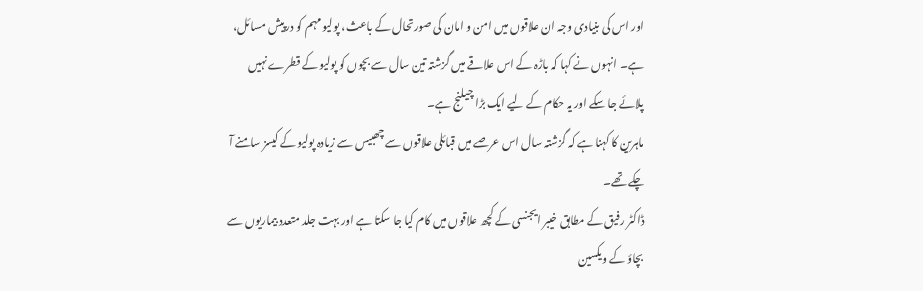اور اس کی بنیادی وجہ ان علاقوں میں امن و امان کی صورتحال کے باعث، پولیو مہم کو درپیش مسائل، ہے۔ انہوں نے کہا کہ باڑہ کے اس علاقے میں گزشتہ تین سال سے بچوں کو پولیو کے قطرے نہیں پلائے جا سکے اور یہ حکام کے لیے ایک بڑا چیلنج ہے۔
ماہرین کا کہنا ہے کہ گزشتہ سال اس عرصے میں قبائلی علاقوں سے چھبیس سے زیادہ پولیو کے کیسز سامنے آ چکے تھے۔
ڈاکٹر رفیق کے مطابق خیبر ایجنسی کے کچھ علاقوں میں کام کیا جا سکتا ہے اور بہت جلد متعدد بیماریوں سے بچاؤ کے ویکسین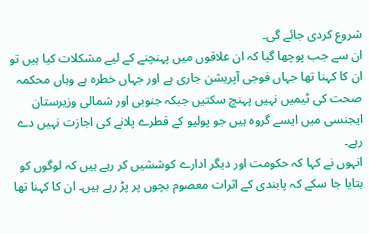شروع کردی جائے گی۔
ان سے جب پوچھا گیا کہ ان علاقوں میں پہنچنے کے لیے مشکلات کیا ہیں تو ان کا کہنا تھا جہاں فوجی آپریشن جاری ہے اور جہاں خطرہ ہے وہاں محکمہ صحت کی ٹیمیں نہیں پہنچ سکتیں جبکہ جنوبی اور شمالی وزیرستان ایجنسی میں ایسے گروہ ہیں جو پولیو کے قطرے پلانے کی اجازت نہیں دے رہے۔
انہوں نے کہا کہ حکومت اور دیگر ادارے کوششیں کر رہے ہیں کہ لوگوں کو بتایا جا سکے کہ پابندی کے اثرات معصوم بچوں پر پڑ رہے ہیں۔ ان کا کہنا تھا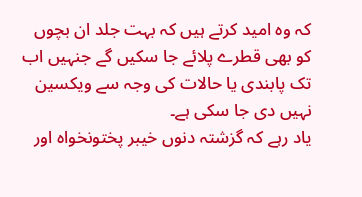کہ وہ امید کرتے ہیں کہ بہت جلد ان بچوں کو بھی قطرے پلائے جا سکیں گے جنہیں اب تک پابندی یا حالات کی وجہ سے ویکسین نہیں دی جا سکی ہے۔
یاد رہے کہ گزشتہ دنوں خیبر پختونخواہ اور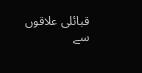قبائلی علاقوں سے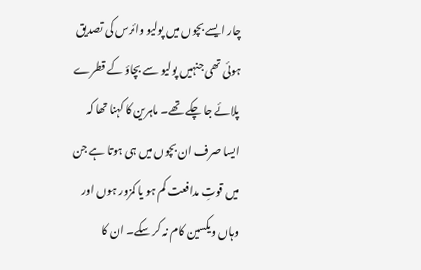چار ایسے بچوں میں پولیو وائرس کی تصدیق ہوئی تھی جنہیں پولیو سے بچاؤ کے قطرے پلائے جا چکے تھے۔ ماہرین کا کہنا تھا کہ ایسا صرف ان بچوں میں ہی ہوتا ہے جن میں قوتِ مدافعت کم ہو یا کمزور ہوں اور وہاں ویکسین کام نہ کر سکے۔ ان کا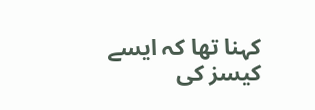کہنا تھا کہ ایسے کیسز کی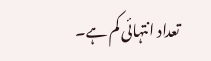تعداد انتہائی کم ہے۔